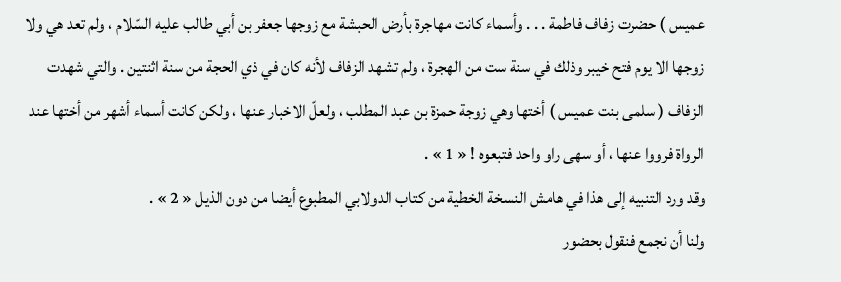عميس ) حضرت زفاف فاطمة . . . وأسماء كانت مهاجرة بأرض الحبشة مع زوجها جعفر بن أبي طالب عليه السّلام ، ولم تعد هي ولا زوجها الا يوم فتح خيبر وذلك في سنة ست من الهجرة ، ولم تشهد الزفاف لأنه كان في ذي الحجة من سنة اثنتين . والتي شهدت الزفاف ( سلمى بنت عميس ) أختها وهي زوجة حمزة بن عبد المطلب ، ولعلّ الاخبار عنها ، ولكن كانت أسماء أشهر من أختها عند الرواة فرووا عنها ، أو سهى راو واحد فتبعوه ! « 1 » .
وقد ورد التنبيه إلى هذا في هامش النسخة الخطية من كتاب الدولابي المطبوع أيضا من دون الذيل « 2 » .
ولنا أن نجمع فنقول بحضور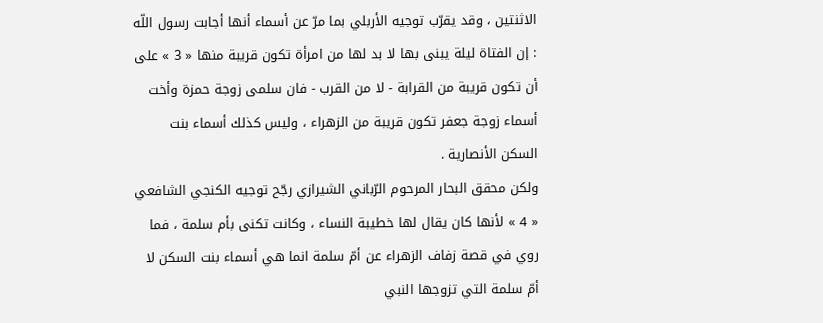الاثنتين ، وقد يقرّب توجيه الأربلي بما مرّ عن أسماء أنها أجابت رسول اللّه : إن الفتاة ليلة يبنى بها لا بد لها من امرأة تكون قريبة منها « 3 » على أن تكون قريبة من القرابة - لا من القرب - فان سلمى زوجة حمزة وأخت أسماء زوجة جعفر تكون قريبة من الزهراء ، وليس كذلك أسماء بنت السكن الأنصارية .
ولكن محقق البحار المرحوم الرّباني الشيرازي رجّح توجيه الكنجي الشافعي « 4 » لأنها كان يقال لها خطيبة النساء ، وكانت تكنى بأم سلمة ، فما روي في قصة زفاف الزهراء عن أمّ سلمة انما هي أسماء بنت السكن لا أمّ سلمة التي تزوجها النبي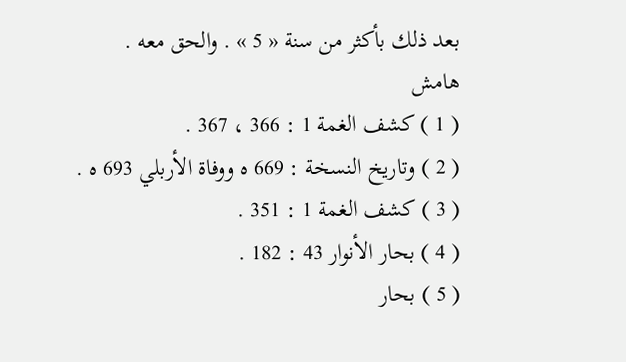بعد ذلك بأكثر من سنة « 5 » . والحق معه .
هامش
( 1 ) كشف الغمة 1 : 366 ، 367 .
( 2 ) وتاريخ النسخة : 669 ه ووفاة الأربلي 693 ه .
( 3 ) كشف الغمة 1 : 351 .
( 4 ) بحار الأنوار 43 : 182 .
( 5 ) بحار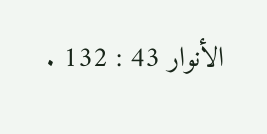الأنوار 43 : 132 .